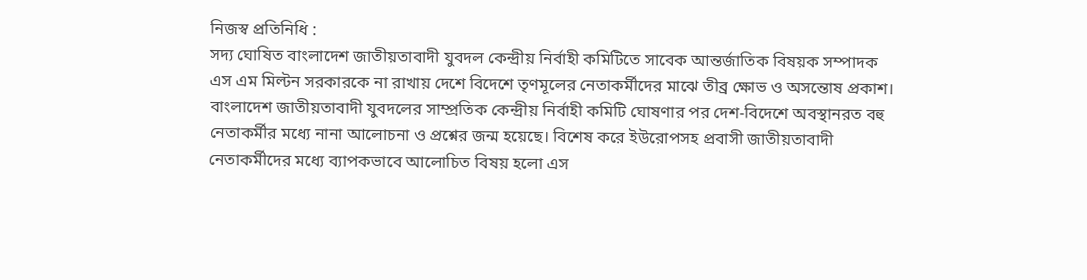নিজস্ব প্রতিনিধি :
সদ্য ঘোষিত বাংলাদেশ জাতীয়তাবাদী যুবদল কেন্দ্রীয় নির্বাহী কমিটিতে সাবেক আন্তর্জাতিক বিষয়ক সম্পাদক এস এম মিল্টন সরকারকে না রাখায় দেশে বিদেশে তৃণমূলের নেতাকর্মীদের মাঝে তীব্র ক্ষোভ ও অসন্তোষ প্রকাশ।
বাংলাদেশ জাতীয়তাবাদী যুবদলের সাম্প্রতিক কেন্দ্রীয় নির্বাহী কমিটি ঘোষণার পর দেশ-বিদেশে অবস্থানরত বহু নেতাকর্মীর মধ্যে নানা আলোচনা ও প্রশ্নের জন্ম হয়েছে। বিশেষ করে ইউরোপসহ প্রবাসী জাতীয়তাবাদী নেতাকর্মীদের মধ্যে ব্যাপকভাবে আলোচিত বিষয় হলো এস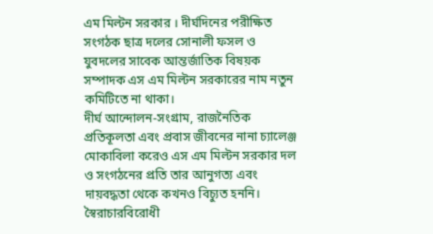এম মিল্টন সরকার । দীর্ঘদিনের পরীক্ষিত সংগঠক ছাত্র দলের সোনালী ফসল ও যুবদলের সাবেক আন্তর্জাতিক বিষয়ক সম্পাদক এস এম মিল্টন সরকারের নাম নতুন কমিটিতে না থাকা।
দীর্ঘ আন্দোলন-সংগ্রাম, রাজনৈতিক প্রতিকূলতা এবং প্রবাস জীবনের নানা চ্যালেঞ্জ মোকাবিলা করেও এস এম মিল্টন সরকার দল ও সংগঠনের প্রতি তার আনুগত্য এবং দায়বদ্ধতা থেকে কখনও বিচ্যুত হননি। স্বৈরাচারবিরোধী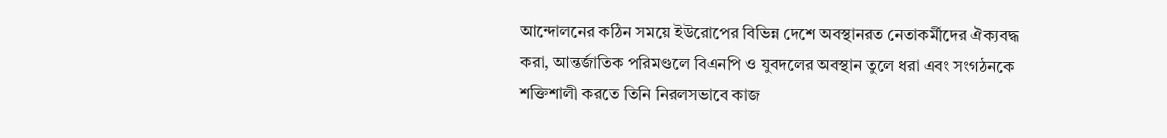আন্দোলনের কঠিন সময়ে ইউরোপের বিভিন্ন দেশে অবস্থানরত নেতাকর্মীদের ঐক্যবদ্ধ করা, আন্তর্জাতিক পরিমণ্ডলে বিএনপি ও যুবদলের অবস্থান তুলে ধরা এবং সংগঠনকে শক্তিশালী করতে তিনি নিরলসভাবে কাজ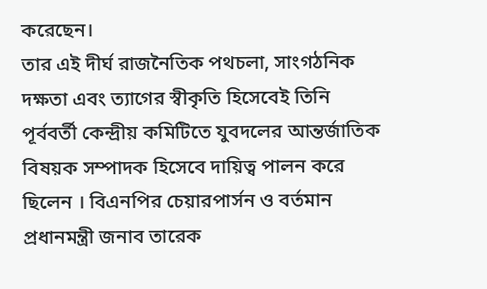করেছেন।
তার এই দীর্ঘ রাজনৈতিক পথচলা, সাংগঠনিক দক্ষতা এবং ত্যাগের স্বীকৃতি হিসেবেই তিনি পূর্ববর্তী কেন্দ্রীয় কমিটিতে যুবদলের আন্তর্জাতিক বিষয়ক সম্পাদক হিসেবে দায়িত্ব পালন করে ছিলেন । বিএনপির চেয়ারপার্সন ও বর্তমান প্রধানমন্ত্রী জনাব তারেক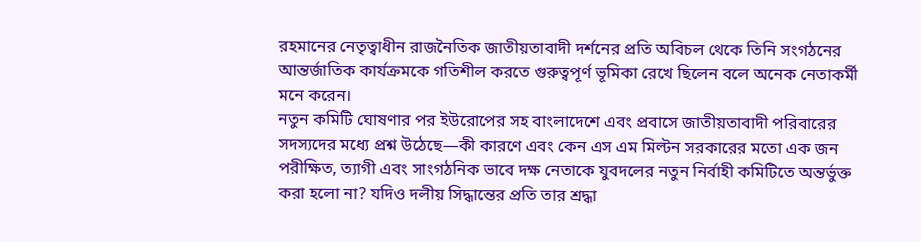রহমানের নেতৃত্বাধীন রাজনৈতিক জাতীয়তাবাদী দর্শনের প্রতি অবিচল থেকে তিনি সংগঠনের আন্তর্জাতিক কার্যক্রমকে গতিশীল করতে গুরুত্বপূর্ণ ভূমিকা রেখে ছিলেন বলে অনেক নেতাকর্মী মনে করেন।
নতুন কমিটি ঘোষণার পর ইউরোপের সহ বাংলাদেশে এবং প্রবাসে জাতীয়তাবাদী পরিবারের সদস্যদের মধ্যে প্রশ্ন উঠেছে—কী কারণে এবং কেন এস এম মিল্টন সরকারের মতো এক জন পরীক্ষিত, ত্যাগী এবং সাংগঠনিক ভাবে দক্ষ নেতাকে যুবদলের নতুন নির্বাহী কমিটিতে অন্তর্ভুক্ত করা হলো না? যদিও দলীয় সিদ্ধান্তের প্রতি তার শ্রদ্ধা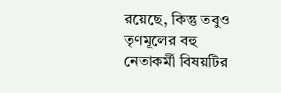রয়েছে, কিন্তু তবুও তৃণমূলের বহু নেতাকর্মী বিষয়টির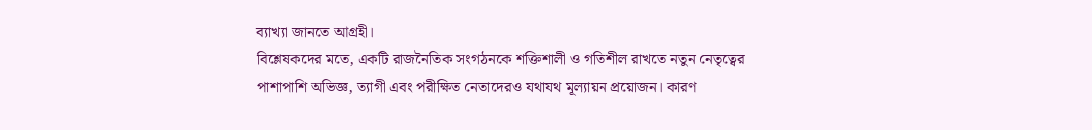ব্যাখ্যা জানতে আগ্রহী।
বিশ্লেষকদের মতে, একটি রাজনৈতিক সংগঠনকে শক্তিশালী ও গতিশীল রাখতে নতুন নেতৃত্বের পাশাপাশি অভিজ্ঞ, ত্যাগী এবং পরীক্ষিত নেতাদেরও যথাযথ মূল্যায়ন প্রয়োজন। কারণ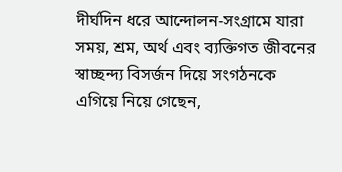দীর্ঘদিন ধরে আন্দোলন-সংগ্রামে যারা সময়, শ্রম, অর্থ এবং ব্যক্তিগত জীবনের স্বাচ্ছন্দ্য বিসর্জন দিয়ে সংগঠনকে এগিয়ে নিয়ে গেছেন,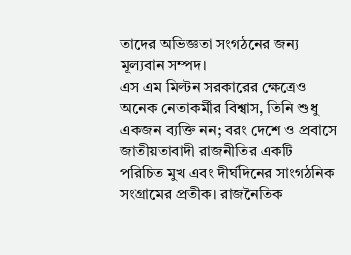তাদের অভিজ্ঞতা সংগঠনের জন্য মূল্যবান সম্পদ।
এস এম মিল্টন সরকারের ক্ষেত্রেও অনেক নেতাকর্মীর বিশ্বাস, তিনি শুধু একজন ব্যক্তি নন; বরং দেশে ও প্রবাসে জাতীয়তাবাদী রাজনীতির একটি পরিচিত মুখ এবং দীর্ঘদিনের সাংগঠনিক সংগ্রামের প্রতীক। রাজনৈতিক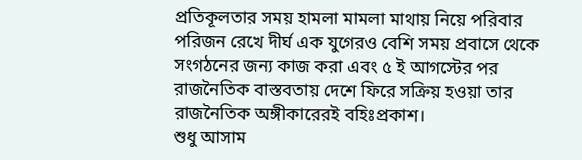প্রতিকূলতার সময় হামলা মামলা মাথায় নিয়ে পরিবার পরিজন রেখে দীর্ঘ এক যুগেরও বেশি সময় প্রবাসে থেকে সংগঠনের জন্য কাজ করা এবং ৫ ই আগস্টের পর রাজনৈতিক বাস্তবতায় দেশে ফিরে সক্রিয় হওয়া তার রাজনৈতিক অঙ্গীকারেরই বহিঃপ্রকাশ।
শুধু আসাম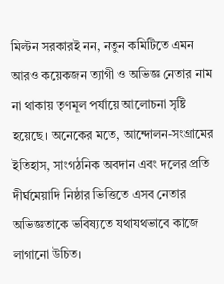মিল্টন সরকারই নন, নতুন কমিটিতে এমন আরও কয়েকজন ত্যাগী ও অভিজ্ঞ নেতার নাম না থাকায় তৃণমূল পর্যায়ে আলোচনা সৃষ্টি হয়েছে। অনেকের মতে, আন্দোলন-সংগ্রামের ইতিহাস, সাংগঠনিক অবদান এবং দলের প্রতি দীর্ঘমেয়াদি নিষ্ঠার ভিত্তিতে এসব নেতার অভিজ্ঞতাকে ভবিষ্যতে যথাযথভাবে কাজে লাগানো উচিত।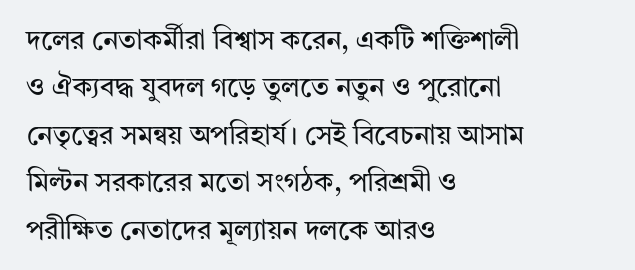দলের নেতাকর্মীরা বিশ্বাস করেন, একটি শক্তিশালী ও ঐক্যবদ্ধ যুবদল গড়ে তুলতে নতুন ও পুরোনো নেতৃত্বের সমন্বয় অপরিহার্য। সেই বিবেচনায় আসাম মিল্টন সরকারের মতো সংগঠক, পরিশ্রমী ও পরীক্ষিত নেতাদের মূল্যায়ন দলকে আরও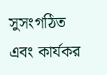সুসংগঠিত এবং কার্যকর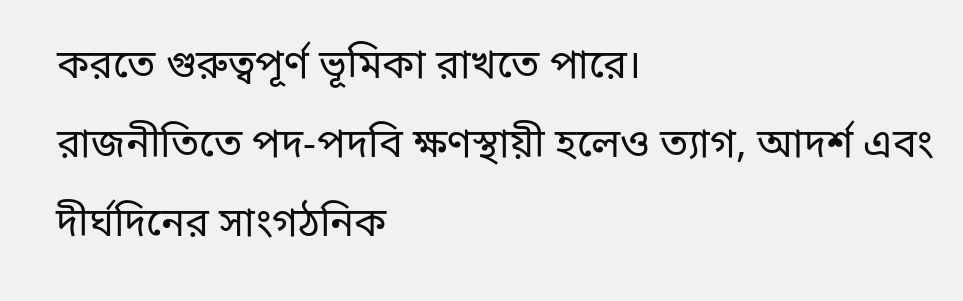করতে গুরুত্বপূর্ণ ভূমিকা রাখতে পারে।
রাজনীতিতে পদ-পদবি ক্ষণস্থায়ী হলেও ত্যাগ, আদর্শ এবং দীর্ঘদিনের সাংগঠনিক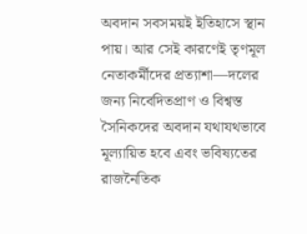অবদান সবসময়ই ইতিহাসে স্থান পায়। আর সেই কারণেই তৃণমূল নেতাকর্মীদের প্রত্যাশা—দলের জন্য নিবেদিতপ্রাণ ও বিশ্বস্ত সৈনিকদের অবদান যথাযথভাবে মূল্যায়িত হবে এবং ভবিষ্যতের রাজনৈতিক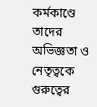কর্মকাণ্ডে তাদের অভিজ্ঞতা ও নেতৃত্বকে গুরুত্বের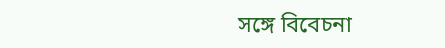সঙ্গে বিবেচনা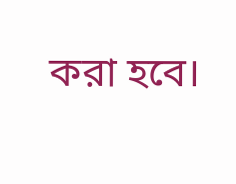করা হবে।